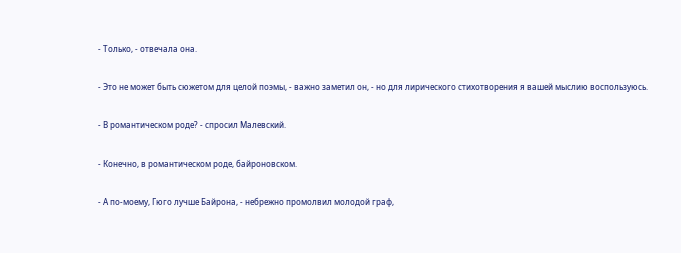- Только, - отвечала она.

- Это не может быть сюжетом для целой поэмы, - важно заметил он, - но для лирического стихотворения я вашей мыслию воспользуюсь.

- В романтическом роде? - спросил Малевский.

- Конечно, в романтическом роде, байроновском.

- А по-моему, Гюго лучше Байрона, - небрежно промолвил молодой граф,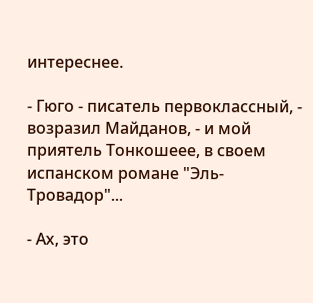интереснее.

- Гюго - писатель первоклассный, - возразил Майданов, - и мой приятель Тонкошеее, в своем испанском романе "Эль-Тровадор"...

- Ах, это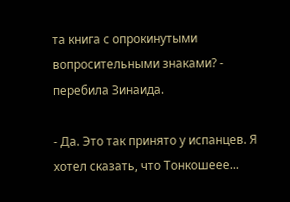та книга с опрокинутыми вопросительными знаками? - перебила Зинаида.

- Да. Это так принято у испанцев. Я хотел сказать, что Тонкошеее...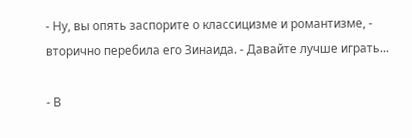- Ну, вы опять заспорите о классицизме и романтизме, - вторично перебила его Зинаида. - Давайте лучше играть...

- В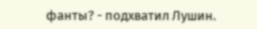фанты? - подхватил Лушин.